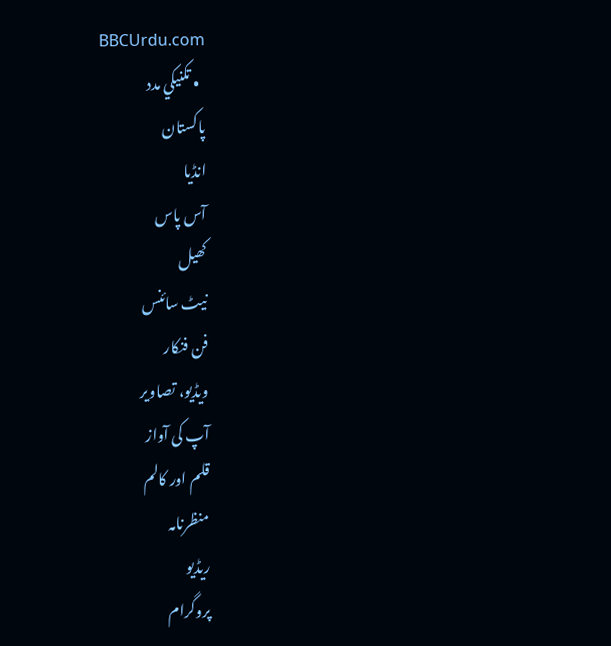BBCUrdu.com
  • تکنيکي مدد
پاکستان
انڈیا
آس پاس
کھیل
نیٹ سائنس
فن فنکار
ویڈیو، تصاویر
آپ کی آواز
قلم اور کالم
منظرنامہ
ریڈیو
پروگرام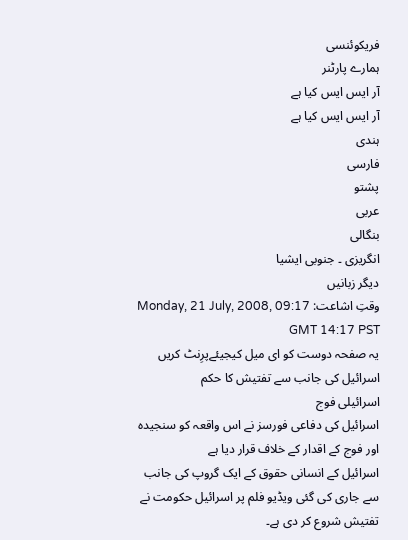فریکوئنسی
ہمارے پارٹنر
آر ایس ایس کیا ہے
آر ایس ایس کیا ہے
ہندی
فارسی
پشتو
عربی
بنگالی
انگریزی ۔ جنوبی ایشیا
دیگر زبانیں
وقتِ اشاعت: Monday, 21 July, 2008, 09:17 GMT 14:17 PST
یہ صفحہ دوست کو ای میل کیجیئےپرِنٹ کریں
اسرائیل کی جانب سے تفتیش کا حکم
اسرائیلی فوج
اسرائیل کی دفاعی فورسز نے اس واقعہ کو سنجیدہ اور فوج کے اقدار کے خلاف قرار دیا ہے
اسرائیل کے انسانی حقوق کے ایک گروپ کی جانب سے جاری کی گئی ویڈیو فلم پر اسرائیل حکومت نے تفتیش شروع کر دی ہے۔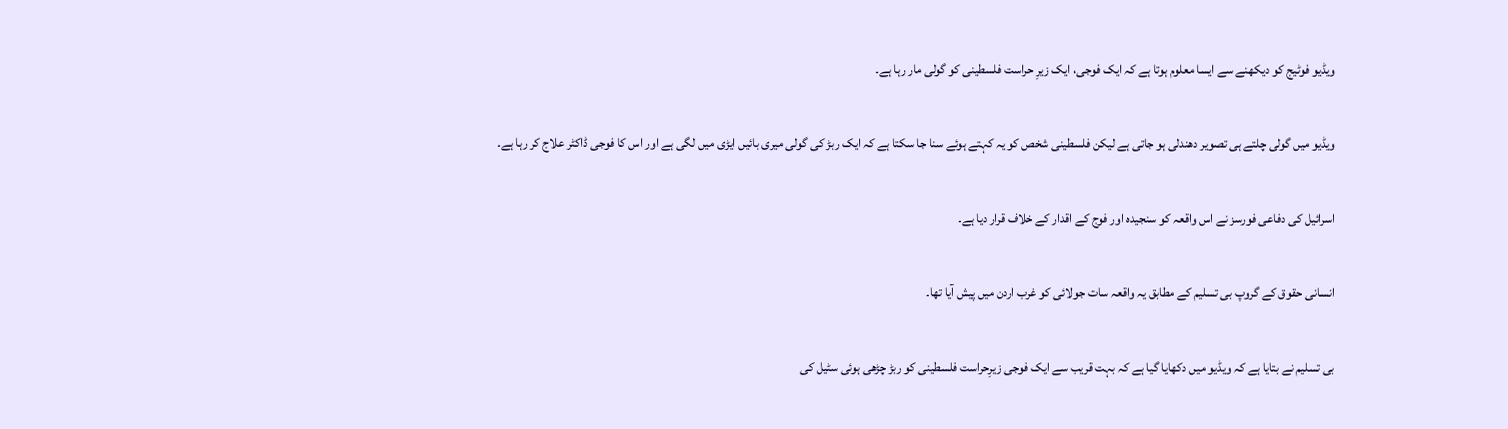ویڈیو فوٹیج کو دیکھنے سے ایسا معلوم ہوتا ہے کہ ایک فوجی، ایک زیرِ حراست فلسطینی کو گولی مار رہا ہے۔

ویڈیو میں گولی چلتے ہی تصویر دھندلی ہو جاتی ہے لیکن فلسطینی شخص کو یہ کہتے ہوئے سنا جا سکتا ہے کہ ایک ربڑ کی گولی میری بائيں ایڑی میں لگی ہے اور اس کا فوجی ڈاکٹر علاج کر رہا ہے۔

اسرائیل کی دفاعی فورسز نے اس واقعہ کو سنجیدہ اور فوج کے اقدار کے خلاف قرار دیا ہے۔

انسانی حقوق کے گروپ بی تسلیم کے مطابق یہ واقعہ سات جولائی کو غرب اردن میں پیش آیا تھا۔

بی تسلیم نے بتایا ہے کہ ویڈیو میں دکھایا گیا ہے کہ بہت قریب سے ایک فوجی زیرِحراست فلسطینی کو ربڑ چڑھی ہوئی سٹیل کی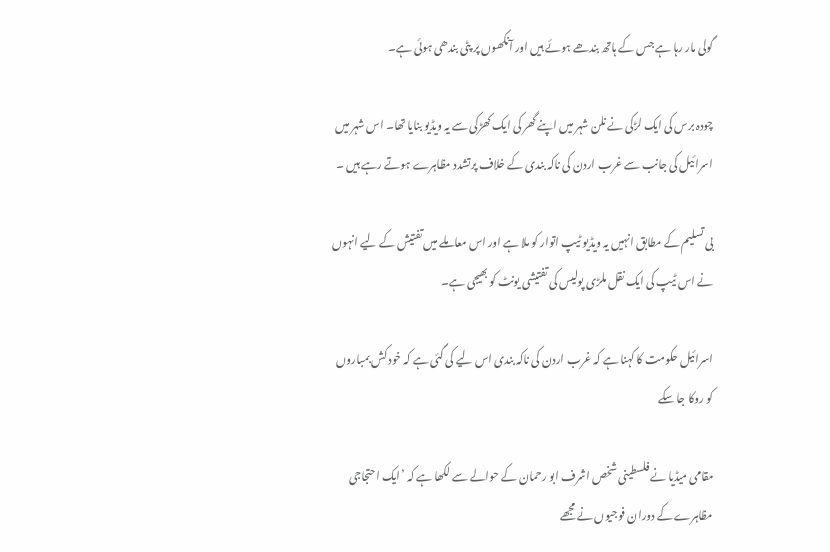گولی مار رہا ہے جس کے ہاتھ بندھے ہوئے ہیں اور آنکھوں پر پٹی بندھی ہوئی ہے۔

چودہ برس کی ایک لڑکی نے نلن شہر میں اپنے گھر کی ایک کھڑکی سے یہ ویڈیو بنایا تھا۔ اس شہر میں اسرائیل کی جانب سے غرب اردن کی ناکہ بندی کے خلاف پرتشدد مظاہرے ہوتے رہے ہیں ۔

بی تسلیم کے مطابق انہیں یہ ویڈیو ٹیپ اتوار کو ملا ہے اور اس معاملے میں تفتیش کے لیے انہوں نے اس ٹیپ کی ایک نقل ملڑی پولیس کی تفتیشی یونٹ کو بھیجی ہے۔

اسرائیل حکومت کا کہنا ہے کہ غرب اردن کی ناکہ بندی اس لیے کی گئی ہے کہ خود کش بمباروں کو روکا جا سکے

مقامی میڈیا نے فلسطینی شخص اشرف ابو رحمان کے حوالے سے لکھا ہے کہ ’ایک احتجاجی مظاہرے کے دوران فوجیوں نے مجھے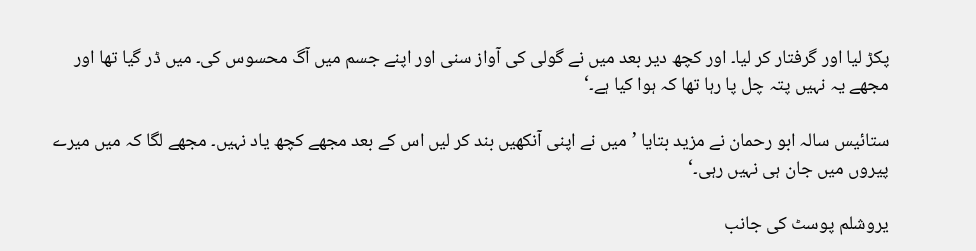پکڑ لیا اور گرفتار کر لیا۔ اور کچھ دیر بعد میں نے گولی کی آواز سنی اور اپنے جسم میں آگ محسوس کی۔ میں ڈر گیا تھا اور مجھے یہ نہيں پتہ چل پا رہا تھا کہ ہوا کیا ہے۔‘

ستائیس سالہ ابو رحمان نے مزید بتایا ’میں نے اپنی آنکھیں بند کر لیں اس کے بعد مجھے کچھ یاد نہیں۔ مجھے لگا کہ میں میرے پیروں میں جان ہی نہيں رہی۔‘

یروشلم پوسٹ کی جانب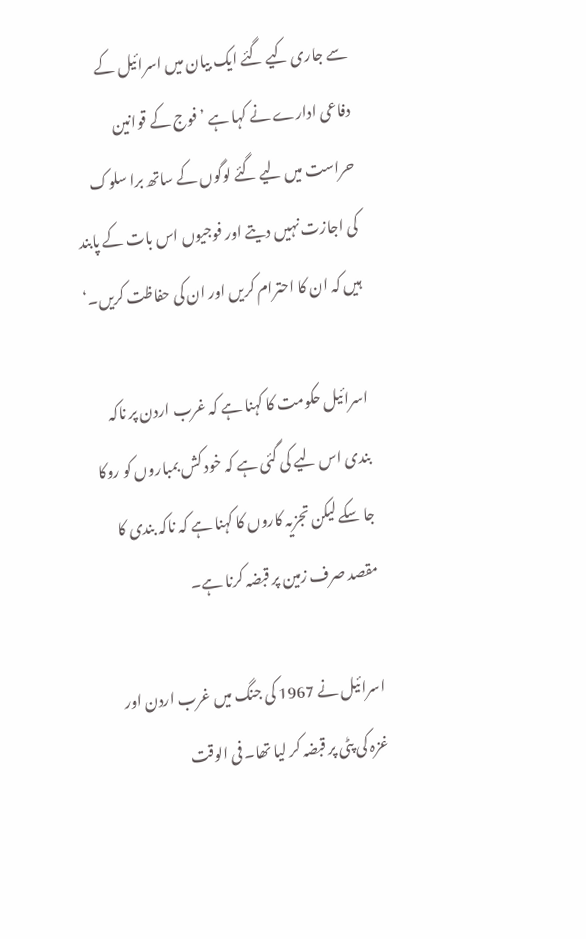سے جاری کیے گئے ایک بیان میں اسرائیل کے دفاعی ادارے نے کہا ہے ’ فوج کے قوانین حراست میں لیے گئے لوگوں کے ساتھ برا سلوک کی اجازت نہيں دیتے اور فوجیوں اس بات کے پابند ہیں کہ ان کا احترام کریں اور ان کی حفاظت کریں۔‘

اسرائیل حکومت کا کہنا ہے کہ غرب اردن پر ناکہ بندی اس لیے کی گئی ہے کہ خود کش بمباروں کو روکا جا سکے لیکن تجزیہ کاروں کا کہنا ہے کہ ناکہ بندی کا مقصد صرف زمین پر قبضہ کرنا ہے۔

اسرائیل نے 1967 کی جنگ میں غرب اردن اور غزہ کی پٹی پر قبضہ کر لیا تھا۔ فی الوقت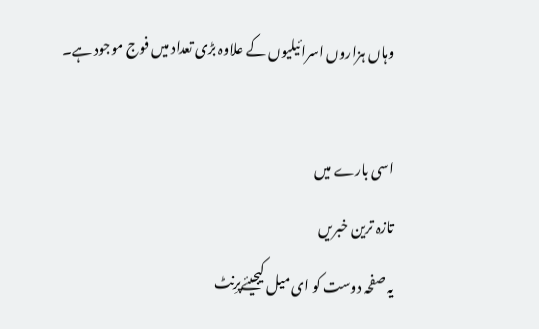وہاں ہزاروں اسرائیلیوں کے علاوہ بڑی تعداد میں فوج موجود ہے۔

اسی بارے میں
تازہ ترین خبریں
یہ صفحہ دوست کو ای میل کیجیئےپرِنٹ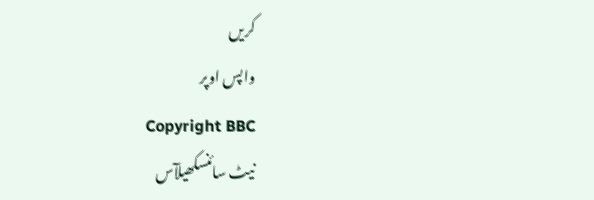کریں
واپس اوپر
Copyright BBC
نیٹ سائنسکھیلآس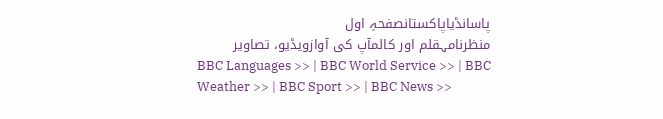پاسانڈیاپاکستانصفحہِ اول
منظرنامہقلم اور کالمآپ کی آوازویڈیو، تصاویر
BBC Languages >> | BBC World Service >> | BBC Weather >> | BBC Sport >> | BBC News >>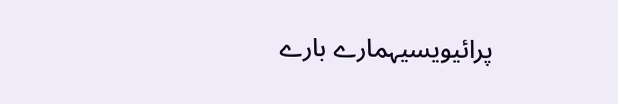پرائیویسیہمارے بارے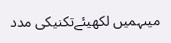میںہمیں لکھیئےتکنیکی مدد